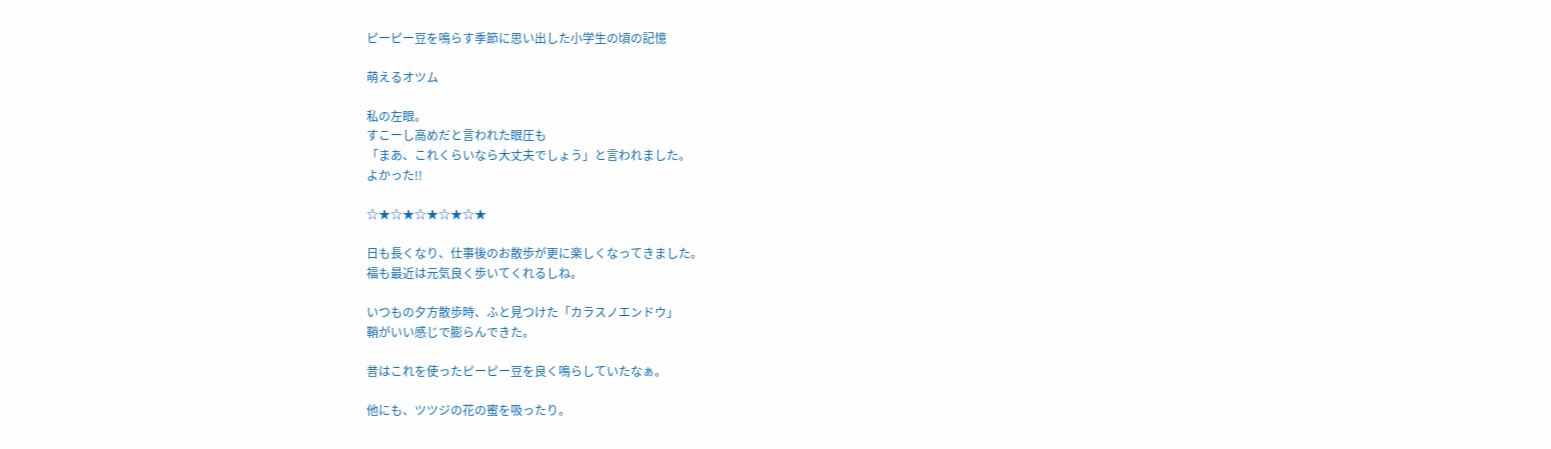ピーピー豆を鳴らす季節に思い出した小学生の頃の記憶

萌えるオツム

私の左眼。
すこーし高めだと言われた眼圧も
「まあ、これくらいなら大丈夫でしょう」と言われました。
よかった!!

☆★☆★☆★☆★☆★

日も長くなり、仕事後のお散歩が更に楽しくなってきました。
福も最近は元気良く歩いてくれるしね。

いつもの夕方散歩時、ふと見つけた「カラスノエンドウ」
鞘がいい感じで膨らんできた。

昔はこれを使ったピーピー豆を良く鳴らしていたなぁ。

他にも、ツツジの花の蜜を吸ったり。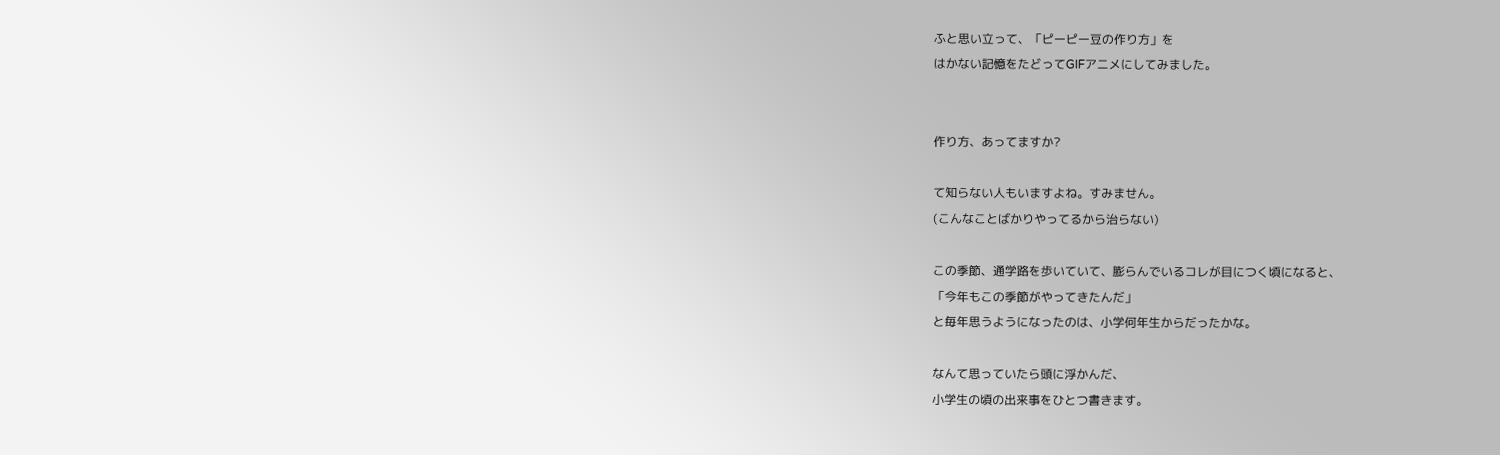ふと思い立って、「ピーピー豆の作り方」を
はかない記憶をたどってGIFアニメにしてみました。


作り方、あってますか?

て知らない人もいますよね。すみません。
(こんなことばかりやってるから治らない)

この季節、通学路を歩いていて、膨らんでいるコレが目につく頃になると、
「今年もこの季節がやってきたんだ」
と毎年思うようになったのは、小学何年生からだったかな。

なんて思っていたら頭に浮かんだ、
小学生の頃の出来事をひとつ書きます。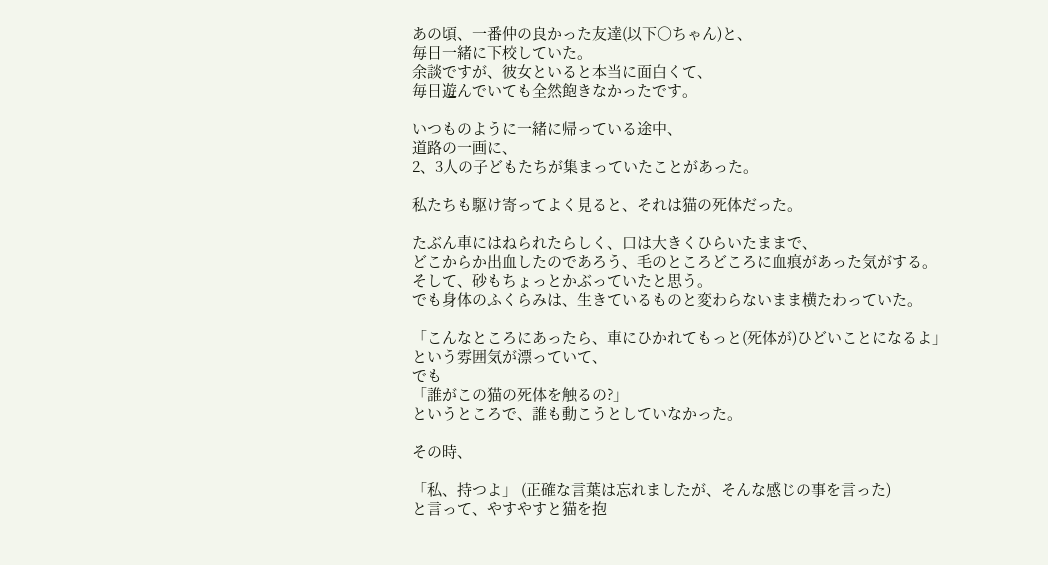あの頃、一番仲の良かった友達(以下○ちゃん)と、
毎日一緒に下校していた。
余談ですが、彼女といると本当に面白くて、
毎日遊んでいても全然飽きなかったです。

いつものように一緒に帰っている途中、
道路の一画に、
2、3人の子どもたちが集まっていたことがあった。

私たちも駆け寄ってよく見ると、それは猫の死体だった。

たぶん車にはねられたらしく、口は大きくひらいたままで、
どこからか出血したのであろう、毛のところどころに血痕があった気がする。
そして、砂もちょっとかぶっていたと思う。
でも身体のふくらみは、生きているものと変わらないまま横たわっていた。

「こんなところにあったら、車にひかれてもっと(死体が)ひどいことになるよ」
という雰囲気が漂っていて、
でも
「誰がこの猫の死体を触るの?」
というところで、誰も動こうとしていなかった。

その時、

「私、持つよ」 (正確な言葉は忘れましたが、そんな感じの事を言った)
と言って、やすやすと猫を抱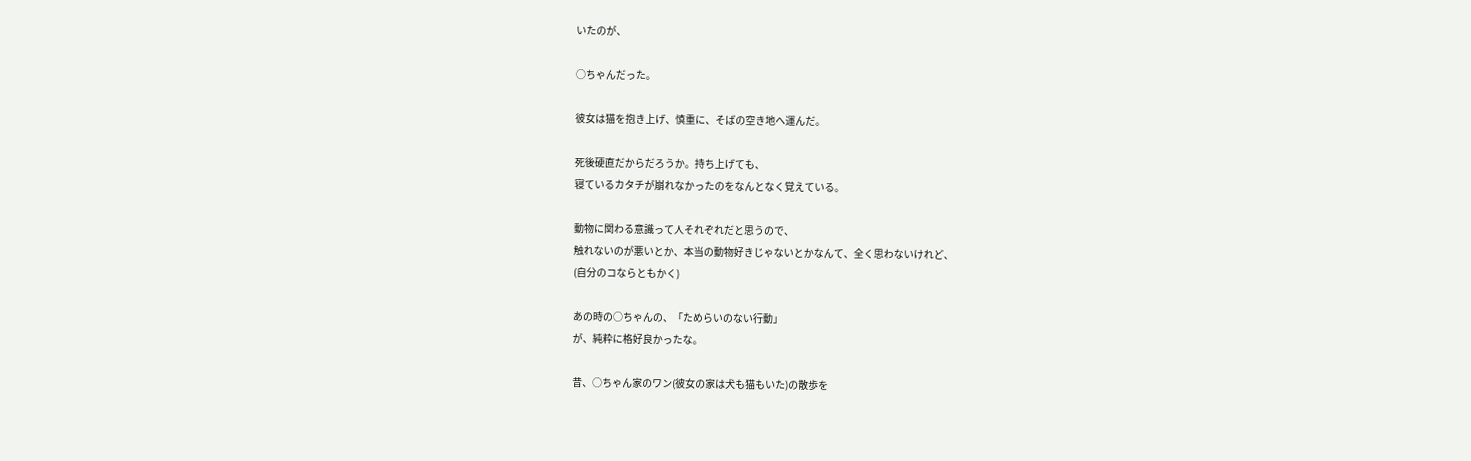いたのが、

○ちゃんだった。

彼女は猫を抱き上げ、慎重に、そばの空き地へ運んだ。

死後硬直だからだろうか。持ち上げても、
寝ているカタチが崩れなかったのをなんとなく覚えている。

動物に関わる意識って人それぞれだと思うので、
触れないのが悪いとか、本当の動物好きじゃないとかなんて、全く思わないけれど、
(自分のコならともかく)

あの時の○ちゃんの、「ためらいのない行動」
が、純粋に格好良かったな。

昔、○ちゃん家のワン(彼女の家は犬も猫もいた)の散歩を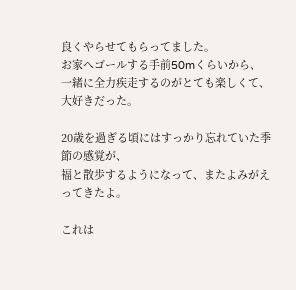良くやらせてもらってました。
お家へゴールする手前50mくらいから、
一緒に全力疾走するのがとても楽しくて、大好きだった。

20歳を過ぎる頃にはすっかり忘れていた季節の感覚が、
福と散歩するようになって、またよみがえってきたよ。

これは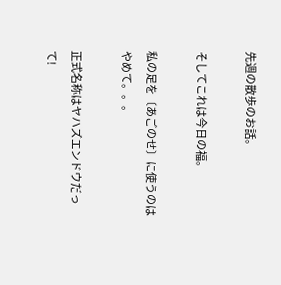先週の散歩のお話。

そしてこれは今日の福。

私の足を〔あごのせ〕に使うのはやめて。。。

正式名称はヤハズエンドウだって!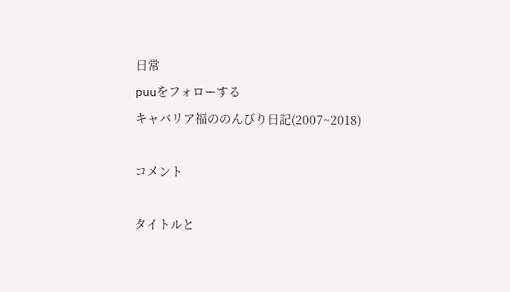日常
puuをフォローする
キャバリア福ののんびり日記(2007~2018)

コメント

タイトルと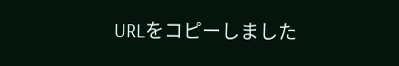URLをコピーしました